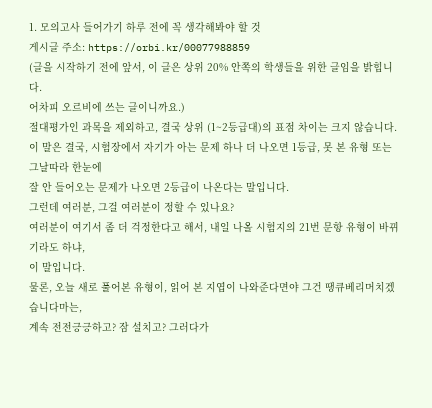1. 모의고사 들어가기 하루 전에 꼭 생각해봐야 할 것
게시글 주소: https://orbi.kr/00077988859
(글을 시작하기 전에 앞서, 이 글은 상위 20% 안쪽의 학생들을 위한 글임을 밝힙니다.
어차피 오르비에 쓰는 글이니까요.)
절대평가인 과목을 제외하고, 결국 상위 (1~2등급대)의 표점 차이는 크지 않습니다.
이 말은 결국, 시험장에서 자기가 아는 문제 하나 더 나오면 1등급, 못 본 유형 또는 그날따라 한눈에
잘 안 들어오는 문제가 나오면 2등급이 나온다는 말입니다.
그런데 여러분, 그걸 여러분이 정할 수 있나요?
여러분이 여기서 좀 더 걱정한다고 해서, 내일 나올 시험지의 21번 문항 유형이 바뀌기라도 하냐,
이 말입니다.
물론, 오늘 새로 풀어본 유형이, 읽어 본 지엽이 나와준다면야 그건 땡큐베리머치겠습니다마는,
계속 전전긍긍하고? 잠 설치고? 그러다가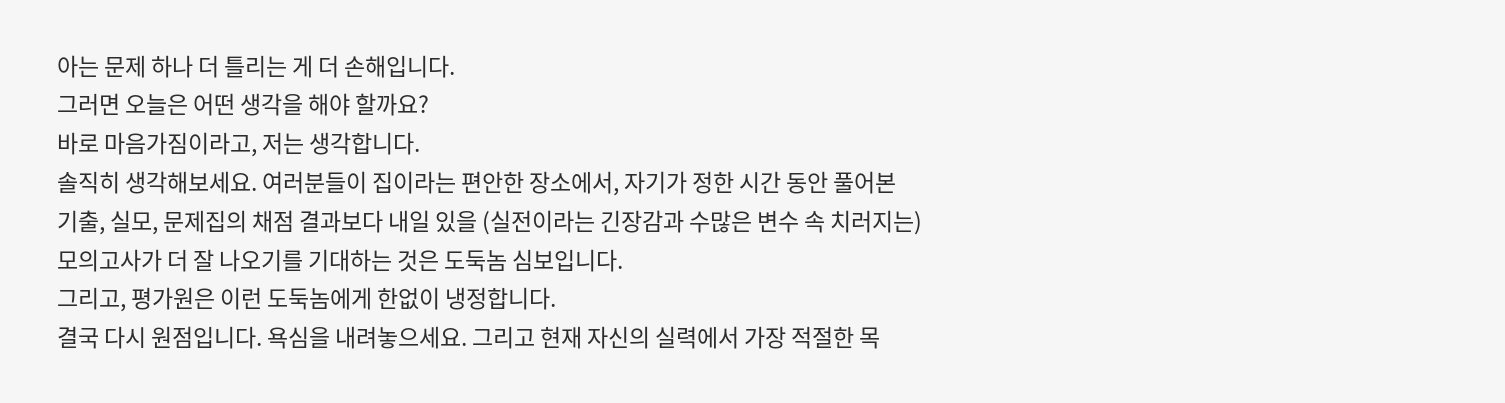아는 문제 하나 더 틀리는 게 더 손해입니다.
그러면 오늘은 어떤 생각을 해야 할까요?
바로 마음가짐이라고, 저는 생각합니다.
솔직히 생각해보세요. 여러분들이 집이라는 편안한 장소에서, 자기가 정한 시간 동안 풀어본
기출, 실모, 문제집의 채점 결과보다 내일 있을 (실전이라는 긴장감과 수많은 변수 속 치러지는)
모의고사가 더 잘 나오기를 기대하는 것은 도둑놈 심보입니다.
그리고, 평가원은 이런 도둑놈에게 한없이 냉정합니다.
결국 다시 원점입니다. 욕심을 내려놓으세요. 그리고 현재 자신의 실력에서 가장 적절한 목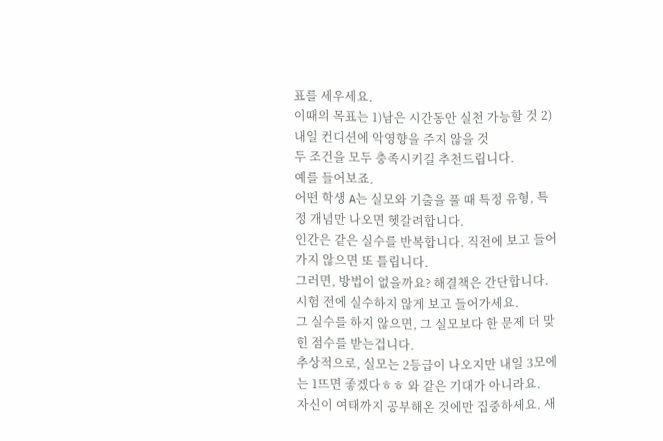표를 세우세요.
이때의 목표는 1)남은 시간동안 실천 가능할 것 2)내일 컨디션에 악영향을 주지 않을 것
두 조건을 모두 충족시키길 추천드립니다.
예를 들어보죠.
어떤 학생 A는 실모와 기출을 풀 때 특정 유형, 특정 개념만 나오면 헷갈려합니다.
인간은 같은 실수를 반복합니다. 직전에 보고 들어가지 않으면 또 틀립니다.
그러면, 방법이 없을까요? 해결책은 간단합니다.
시험 전에 실수하지 않게 보고 들어가세요.
그 실수를 하지 않으면, 그 실모보다 한 문제 더 맞힌 점수를 받는겁니다.
추상적으로, 실모는 2등급이 나오지만 내일 3모에는 1뜨면 좋겠다ㅎㅎ 와 같은 기대가 아니라요.
자신이 여태까지 공부해온 것에만 집중하세요. 새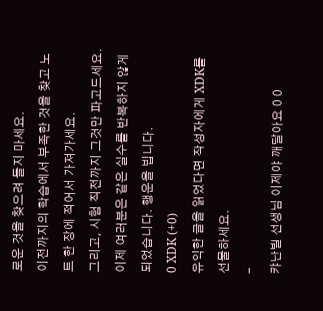로운 것을 찾으려 들지 마세요.
이전까지의 학습에서 부족한 것을 찾고 노트 한 장에 적어서 가져가세요.
그리고, 시험 직전까지 그것만 파고드세요.
이제 여러분은 같은 실수를 반복하지 않게 되었습니다. 행운을 빕니다.
0 XDK (+0)
유익한 글을 읽었다면 작성자에게 XDK를 선물하세요.
-
캬난빌 선생님 이제야 깨달아요 0 0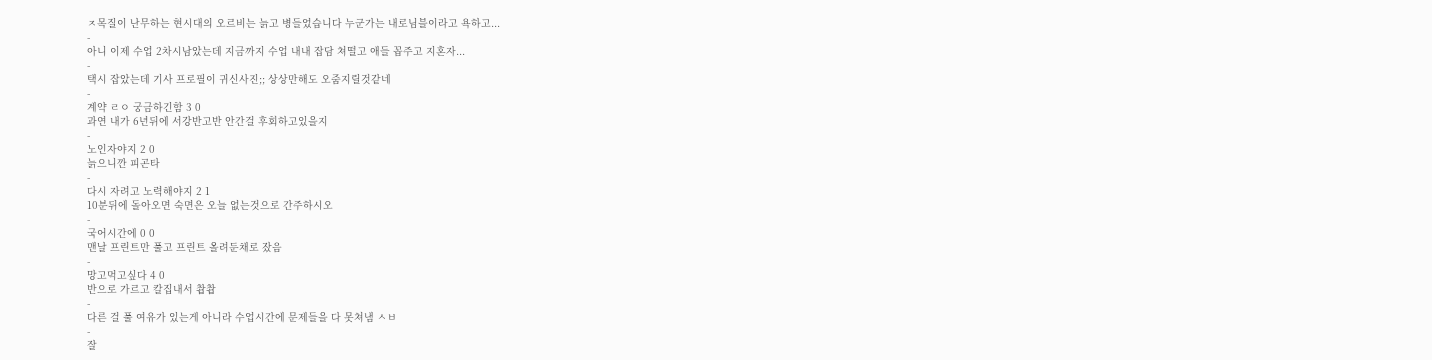ㅈ목질이 난무하는 현시대의 오르비는 늙고 병들었습니다 누군가는 내로님블이라고 욕하고...
-
아니 이제 수업 2차시남았는데 지금까지 수업 내내 잡담 쳐떨고 애들 꼽주고 지혼자...
-
택시 잡았는데 기사 프로필이 귀신사진;; 상상만해도 오줌지릴것같네
-
계약 ㄹㅇ 궁금하긴함 3 0
과연 내가 6년뒤에 서강반고반 안간걸 후회하고있을지
-
노인자야지 2 0
늙으니깐 피곤타
-
다시 자려고 노력해야지 2 1
10분뒤에 돌아오면 숙면은 오늘 없는것으로 간주하시오
-
국어시간에 0 0
맨날 프린트만 풀고 프린트 올려둔채로 잤음
-
망고먹고싶다 4 0
반으로 가르고 칼집내서 촵촵
-
다른 걸 풀 여유가 있는게 아니라 수업시간에 문제들을 다 못쳐냄 ㅅㅂ
-
잘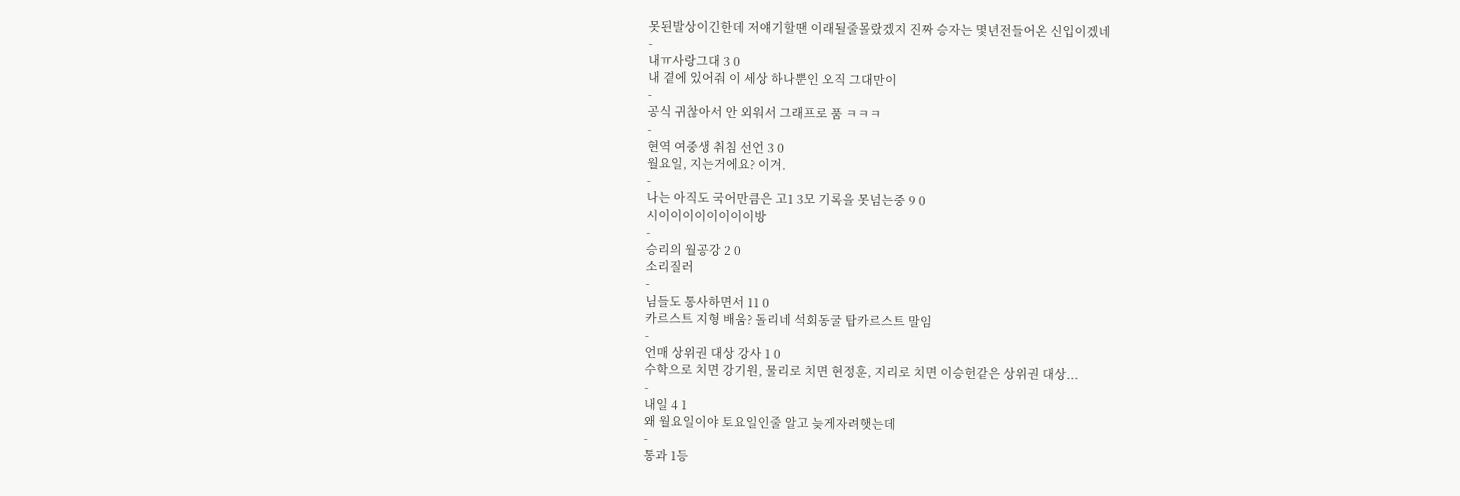못된발상이긴한데 저얘기할땐 이래될줄몰랐겠지 진짜 승자는 몇년전들어온 신입이겠네
-
내ㅠ사랑그대 3 0
내 곁에 있어줘 이 세상 하나뿐인 오직 그대만이
-
공식 귀찮아서 안 외워서 그래프로 품 ㅋㅋㅋ
-
현역 여중생 취침 선언 3 0
월요일, 지는거에요? 이겨.
-
나는 아직도 국어만큼은 고1 3모 기록을 못넘는중 9 0
시이이이이이이이이방
-
승리의 월공강 2 0
소리질러
-
님들도 통사하면서 11 0
카르스트 지형 배움? 돌리네 석회동굴 탑카르스트 말임
-
언매 상위권 대상 강사 1 0
수학으로 치면 강기원, 물리로 치면 현정훈, 지리로 치면 이승헌같은 상위권 대상...
-
내일 4 1
왜 월요일이야 토요일인줄 알고 늦게자려햇는데
-
통과 1등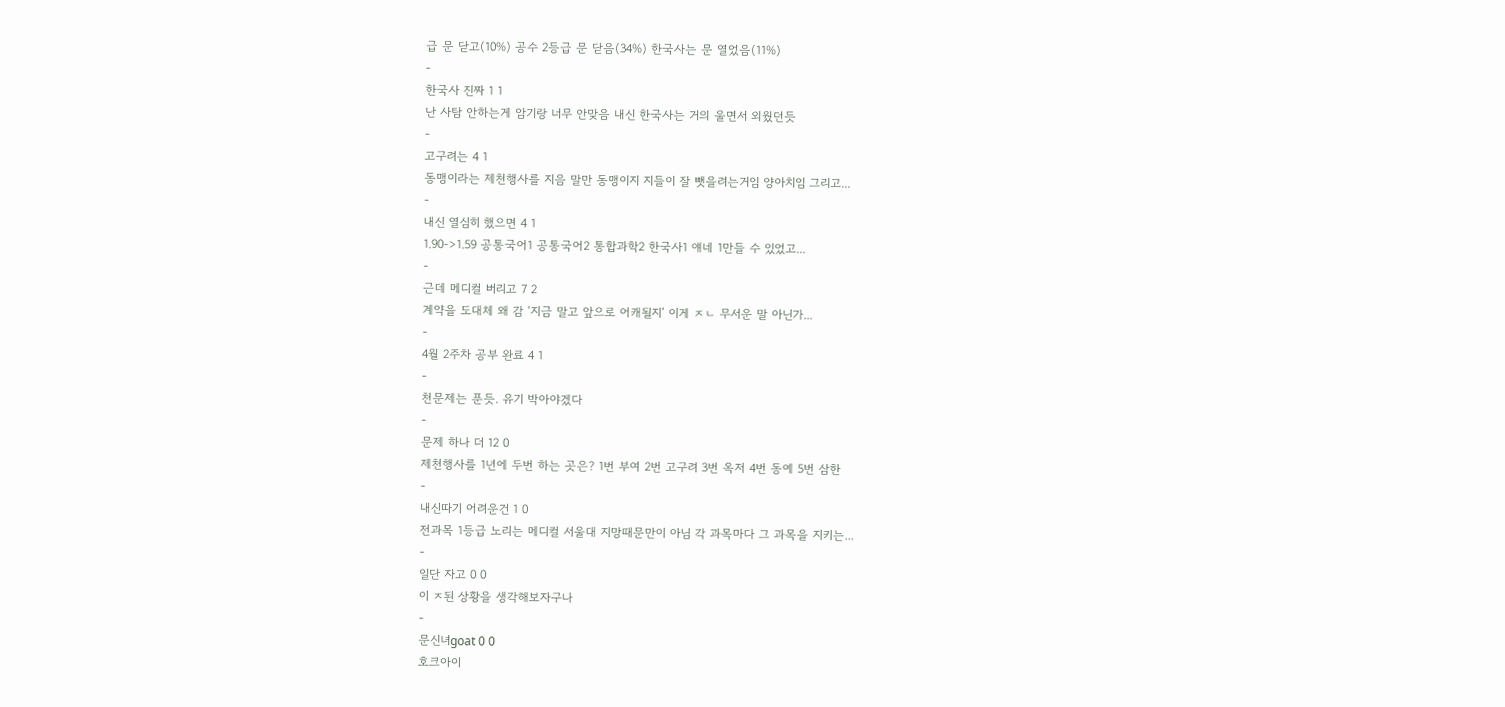급 문 닫고(10%) 공수 2등급 문 닫음(34%) 한국사는 문 열었음(11%)
-
한국사 진짜 1 1
난 사탐 안하는게 암기랑 너무 안맞음 내신 한국사는 거의 울면서 외웠던듯
-
고구려는 4 1
동맹이라는 제천행사를 지음 말만 동맹이지 지들이 잘 뺏을려는거임 양아치임 그리고...
-
내신 열심히 했으면 4 1
1.90->1.59 공통국어1 공통국어2 통합과학2 한국사1 얘네 1만들 수 있었고...
-
근데 메디컬 버리고 7 2
계약을 도대체 왜 감 ‘지금 말고 앞으로 어캐될지’ 이게 ㅈㄴ 무서운 말 아닌가...
-
4월 2주차 공부 완료 4 1
-
천문제는 푼듯. 유기 박아야겠다
-
문제 하나 더 12 0
제천행사를 1년에 두번 하는 곳은? 1번 부여 2번 고구려 3번 옥저 4번 동예 5번 삼한
-
내신따기 어려운건 1 0
전과목 1등급 노리는 메디컬 서울대 지망때문만이 아님 각 과목마다 그 과목을 지키는...
-
일단 자고 0 0
이 ㅈ된 상황을 생각해보자구나
-
문신녀goat 0 0
호크아이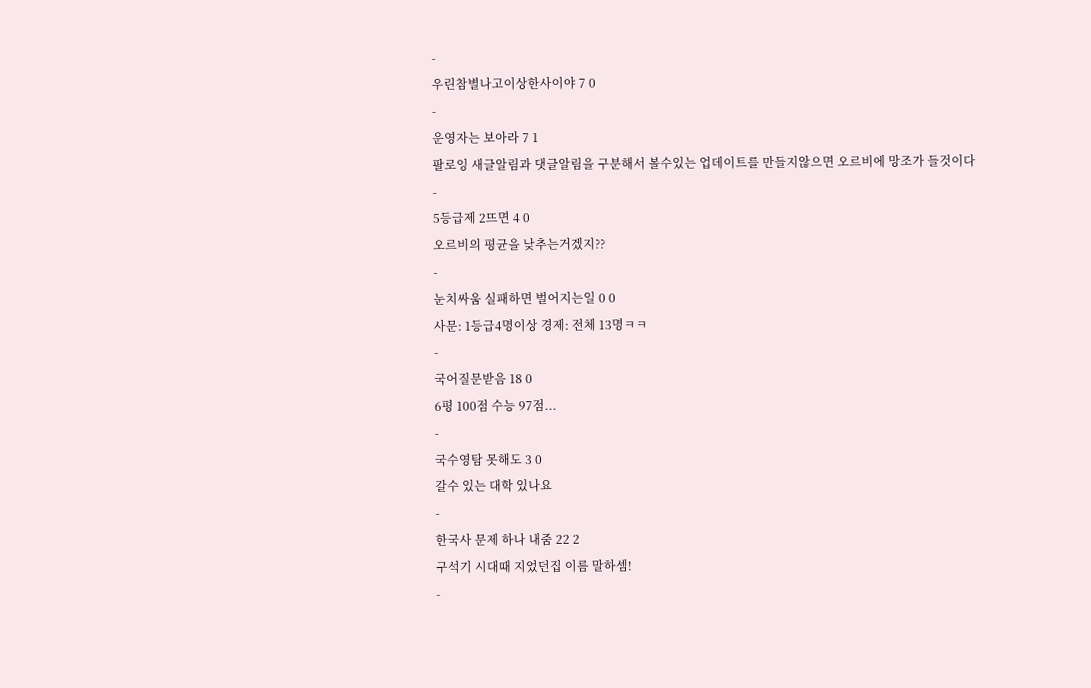-
우린참별나고이상한사이야 7 0
-
운영자는 보아라 7 1
팔로잉 새글알림과 댓글알림을 구분해서 볼수있는 업데이트를 만들지않으면 오르비에 망조가 들것이다
-
5등급제 2뜨면 4 0
오르비의 평균을 낮추는거겠지??
-
눈치싸움 실패하면 벌어지는일 0 0
사문: 1등급4명이상 경제: 전체 13명ㅋㅋ
-
국어질문받음 18 0
6평 100점 수능 97점...
-
국수영탐 못해도 3 0
갈수 있는 대학 있나요
-
한국사 문제 하나 내줌 22 2
구석기 시대때 지었던집 이름 말하셈!
-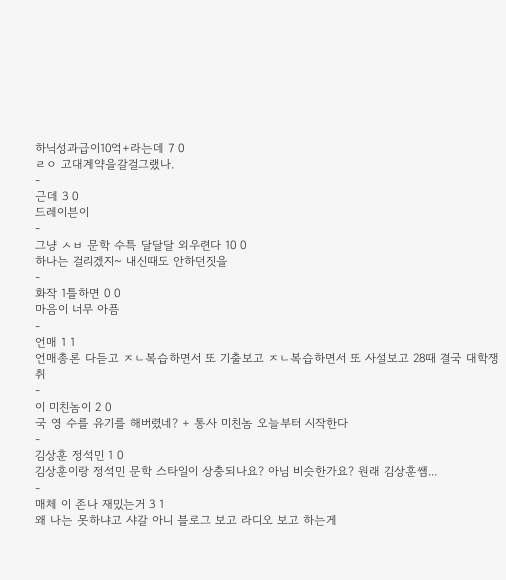하닉성과급이10억+라는데 7 0
ㄹㅇ 고대계약을갈걸그랬나.
-
근데 3 0
드레이븐이
-
그냥 ㅅㅂ 문학 수특 달달달 외우련다 10 0
하나는 걸리겠지~ 내신때도 안하던짓을
-
화작 1틀하면 0 0
마음이 너무 아픔
-
언매 1 1
언매총론 다듣고 ㅈㄴ복습하면서 또 기출보고 ㅈㄴ복습하면서 또 사설보고 28때 결국 대학쟁취
-
이 미친놈이 2 0
국 영 수를 유기를 해버렸네? + 통사 미친놈 오늘부터 시작한다
-
김상훈 정석민 1 0
김상훈이랑 정석민 문학 스타일이 상충되나요? 아님 비슷한가요? 원래 김상훈쌤...
-
매체 이 존나 재밌는거 3 1
왜 나는 못하냐고 샤갈 아니 블로그 보고 라디오 보고 하는게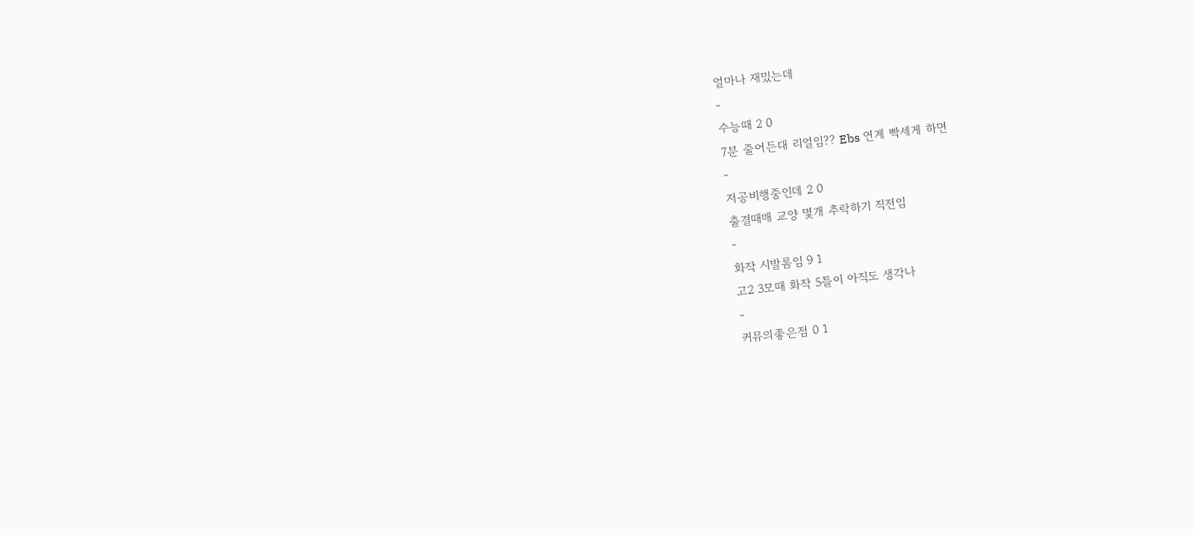얼마나 재밌는데
-
수능때 2 0
7분 줄어든대 리얼임?? Ebs 연계 빡세게 하면
-
저공비행중인데 2 0
출결때매 교양 몇개 추락하기 직전임
-
화작 시발롬임 9 1
고2 3모때 화작 5틀이 아직도 생각나
-
커뮤의좋은점 0 1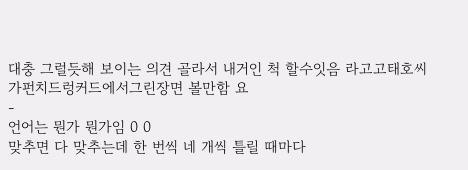대충 그럴듯해 보이는 의견 골라서 내거인 척 할수잇음 라고고태호씨가펀치드렁커드에서그린장면 볼만함 요
-
언어는 뭔가 뭔가임 0 0
맞추면 다 맞추는데 한 번씩 네 개씩 틀릴 때마다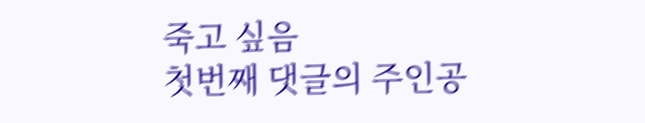죽고 싶음
첫번째 댓글의 주인공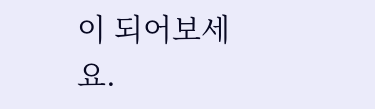이 되어보세요.